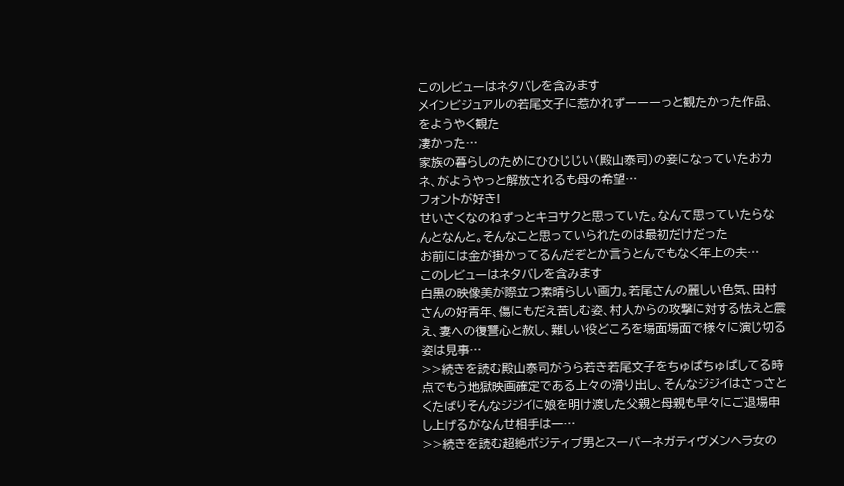このレビューはネタバレを含みます
メインビジュアルの若尾文子に惹かれずーーーっと観たかった作品、をようやく観た
凄かった…
家族の暮らしのためにひひじじい(殿山泰司)の妾になっていたおカネ、がようやっと解放されるも母の希望…
フォントが好き!
せいさくなのねずっとキヨサクと思っていた。なんて思っていたらなんとなんと。そんなこと思っていられたのは最初だけだった
お前には金が掛かってるんだぞとか言うとんでもなく年上の夫…
このレビューはネタバレを含みます
白黒の映像美が際立つ素晴らしい画力。若尾さんの麗しい色気、田村さんの好青年、傷にもだえ苦しむ姿、村人からの攻撃に対する怯えと震え、妻への復讐心と赦し、難しい役どころを場面場面で様々に演じ切る姿は見事…
>>続きを読む殿山泰司がうら若き若尾文子をちゅぱちゅぱしてる時点でもう地獄映画確定である上々の滑り出し、そんなジジイはさっさとくたばりそんなジジイに娘を明け渡した父親と母親も早々にご退場申し上げるがなんせ相手は一…
>>続きを読む超絶ポジティブ男とスーパーネガティヴメンヘラ女の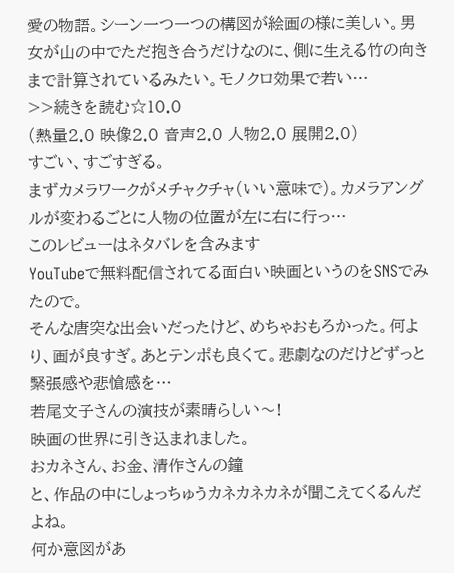愛の物語。シーン一つ一つの構図が絵画の様に美しい。男女が山の中でただ抱き合うだけなのに、側に生える竹の向きまで計算されているみたい。モノクロ効果で若い…
>>続きを読む☆10.0
(熱量2.0 映像2.0 音声2.0 人物2.0 展開2.0)
すごい、すごすぎる。
まずカメラワークがメチャクチャ(いい意味で)。カメラアングルが変わるごとに人物の位置が左に右に行っ…
このレビューはネタバレを含みます
YouTubeで無料配信されてる面白い映画というのをSNSでみたので。
そんな唐突な出会いだったけど、めちゃおもろかった。何より、画が良すぎ。あとテンポも良くて。悲劇なのだけどずっと緊張感や悲愴感を…
若尾文子さんの演技が素晴らしい〜!
映画の世界に引き込まれました。
おカネさん、お金、清作さんの鐘
と、作品の中にしょっちゅうカネカネカネが聞こえてくるんだよね。
何か意図があ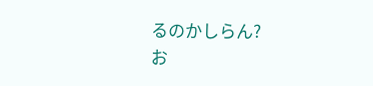るのかしらん?
お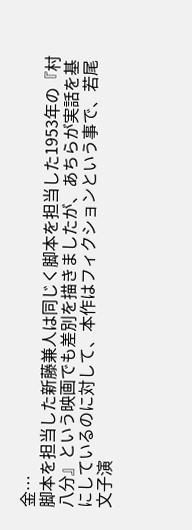金…
脚本を担当した新藤兼人は同じく脚本を担当した1953年の『村八分』という映画でも差別を描きましたが、あちらが実話を基にしているのに対して、本作はフィクションという事で、若尾文子演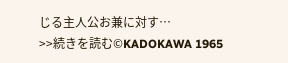じる主人公お兼に対す…
>>続きを読む©KADOKAWA 1965